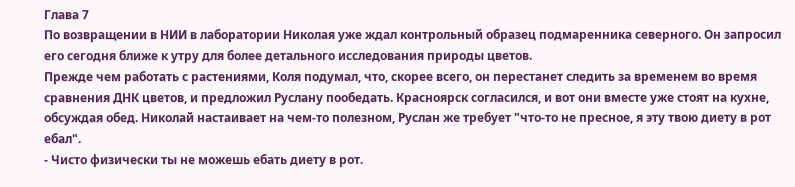Глава 7
По возвращении в НИИ в лаборатории Николая уже ждал контрольный образец подмаренника северного. Он запросил его сегодня ближе к утру для более детального исследования природы цветов.
Прежде чем работать с растениями, Коля подумал, что, скорее всего, он перестанет следить за временем во время сравнения ДНК цветов, и предложил Руслану пообедать. Красноярск согласился, и вот они вместе уже стоят на кухне, обсуждая обед. Николай настаивает на чем-то полезном, Руслан же требует "что-то не пресное, я эту твою диету в рот ебал".
- Чисто физически ты не можешь ебать диету в рот.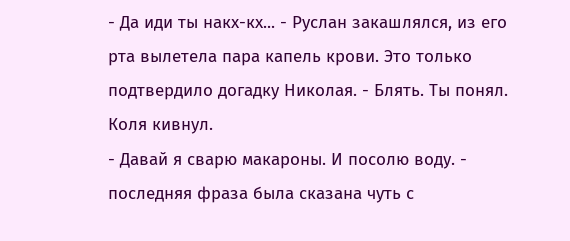- Да иди ты накх-кх... - Руслан закашлялся, из его рта вылетела пара капель крови. Это только подтвердило догадку Николая. - Блять. Ты понял.
Коля кивнул.
- Давай я сварю макароны. И посолю воду. - последняя фраза была сказана чуть с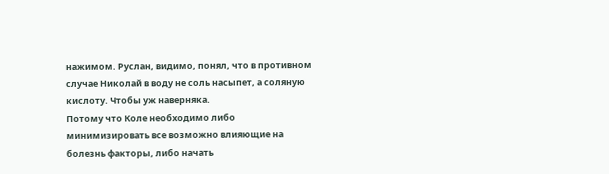нажимом. Руслан, видимо, понял, что в противном случае Николай в воду не соль насыпет, а соляную кислоту. Чтобы уж наверняка.
Потому что Коле необходимо либо минимизировать все возможно влияющие на болезнь факторы, либо начать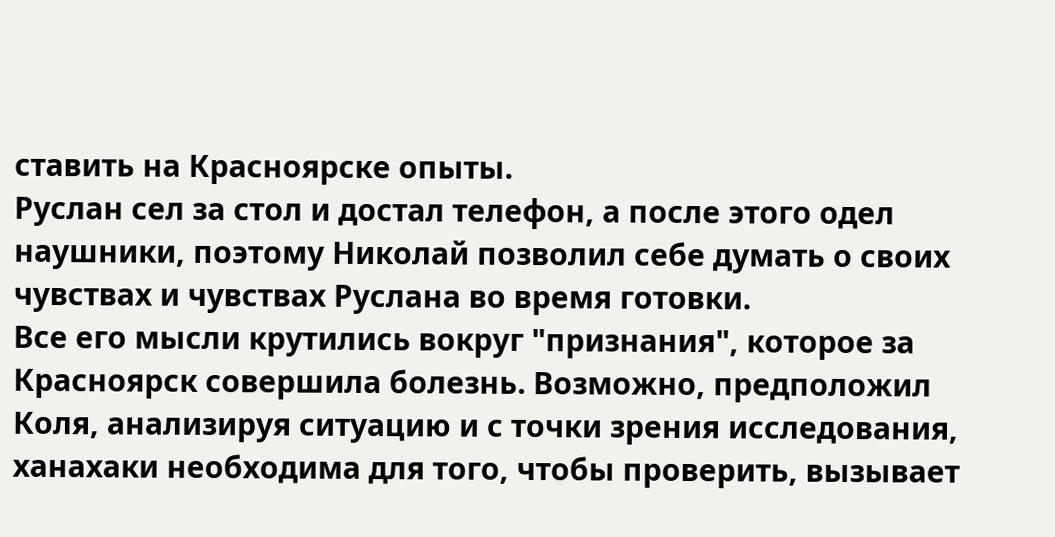ставить на Красноярске опыты.
Руслан сел за стол и достал телефон, а после этого одел наушники, поэтому Николай позволил себе думать о своих чувствах и чувствах Руслана во время готовки.
Все его мысли крутились вокруг "признания", которое за Красноярск совершила болезнь. Возможно, предположил Коля, анализируя ситуацию и с точки зрения исследования, ханахаки необходима для того, чтобы проверить, вызывает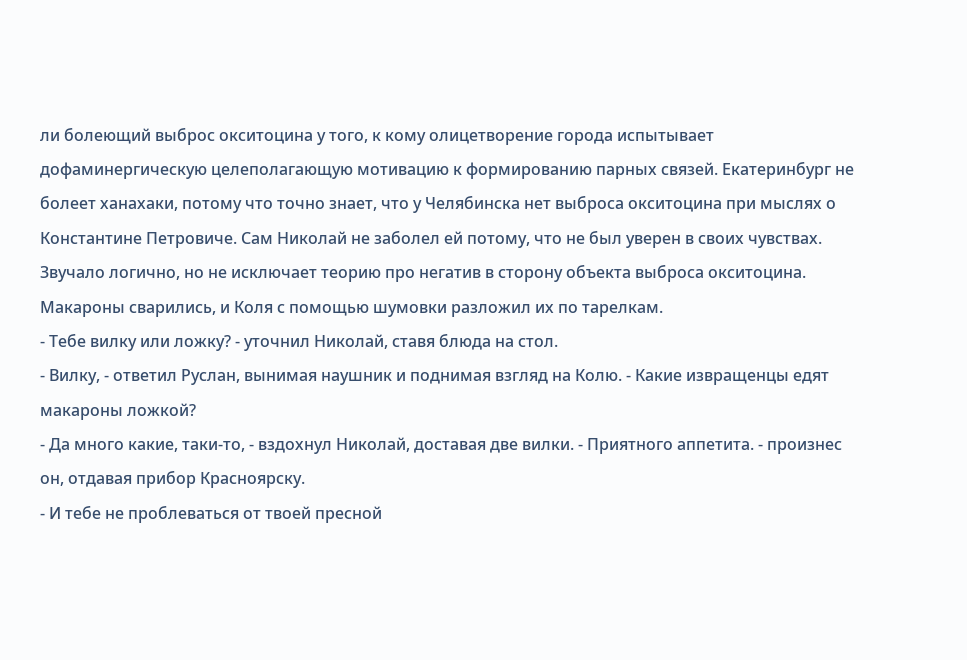ли болеющий выброс окситоцина у того, к кому олицетворение города испытывает дофаминергическую целеполагающую мотивацию к формированию парных связей. Екатеринбург не болеет ханахаки, потому что точно знает, что у Челябинска нет выброса окситоцина при мыслях о Константине Петровиче. Сам Николай не заболел ей потому, что не был уверен в своих чувствах.
Звучало логично, но не исключает теорию про негатив в сторону объекта выброса окситоцина.
Макароны сварились, и Коля с помощью шумовки разложил их по тарелкам.
- Тебе вилку или ложку? - уточнил Николай, ставя блюда на стол.
- Вилку, - ответил Руслан, вынимая наушник и поднимая взгляд на Колю. - Какие извращенцы едят макароны ложкой?
- Да много какие, таки-то, - вздохнул Николай, доставая две вилки. - Приятного аппетита. - произнес он, отдавая прибор Красноярску.
- И тебе не проблеваться от твоей пресной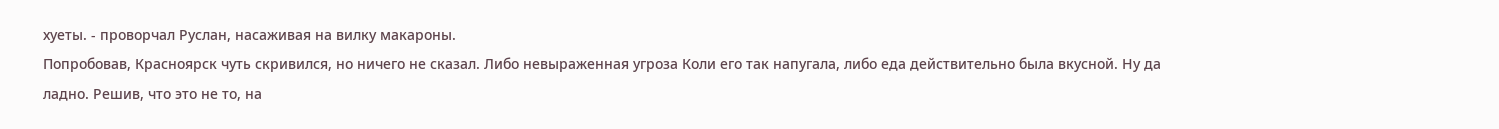хуеты. - проворчал Руслан, насаживая на вилку макароны.
Попробовав, Красноярск чуть скривился, но ничего не сказал. Либо невыраженная угроза Коли его так напугала, либо еда действительно была вкусной. Ну да ладно. Решив, что это не то, на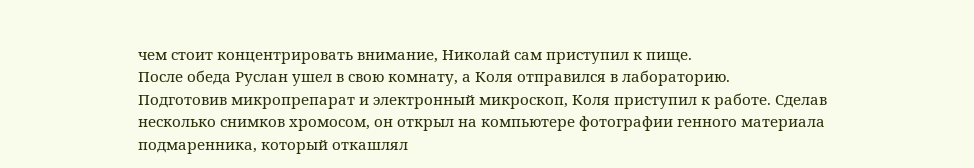чем стоит концентрировать внимание, Николай сам приступил к пище.
После обеда Руслан ушел в свою комнату, а Коля отправился в лабораторию.
Подготовив микропрепарат и электронный микроскоп, Коля приступил к работе. Сделав несколько снимков хромосом, он открыл на компьютере фотографии генного материала подмаренника, который откашлял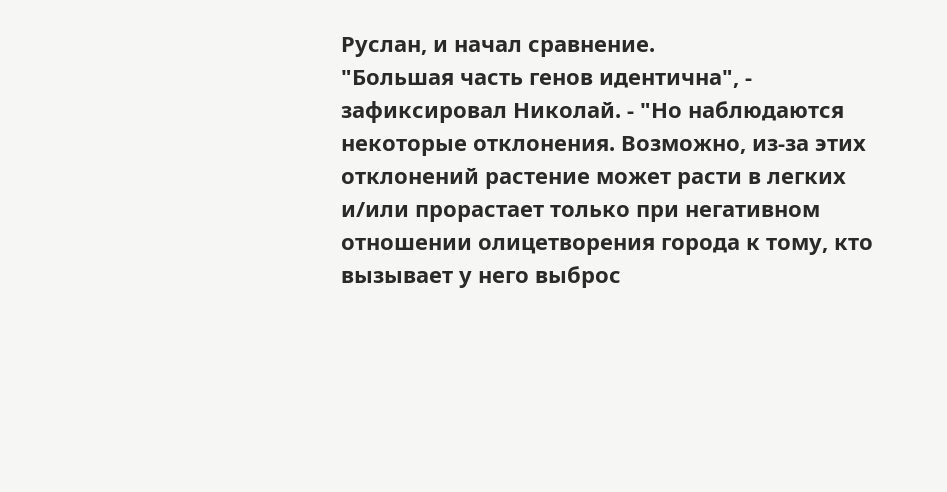Руслан, и начал сравнение.
"Большая часть генов идентична", - зафиксировал Николай. - "Но наблюдаются некоторые отклонения. Возможно, из-за этих отклонений растение может расти в легких и/или прорастает только при негативном отношении олицетворения города к тому, кто вызывает у него выброс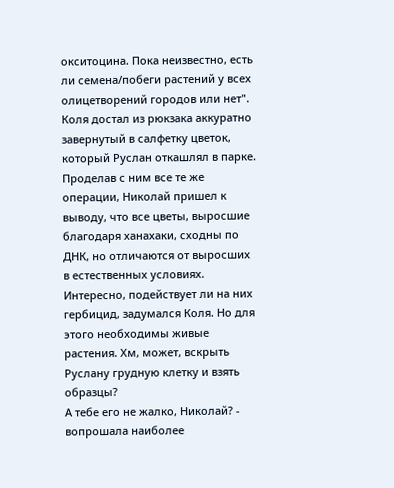окситоцина. Пока неизвестно, есть ли семена/побеги растений у всех олицетворений городов или нет".
Коля достал из рюкзака аккуратно завернутый в салфетку цветок, который Руслан откашлял в парке. Проделав с ним все те же операции, Николай пришел к выводу, что все цветы, выросшие благодаря ханахаки, сходны по ДНК, но отличаются от выросших в естественных условиях.
Интересно, подействует ли на них гербицид, задумался Коля. Но для этого необходимы живые растения. Хм, может, вскрыть Руслану грудную клетку и взять образцы?
А тебе его не жалко, Николай? - вопрошала наиболее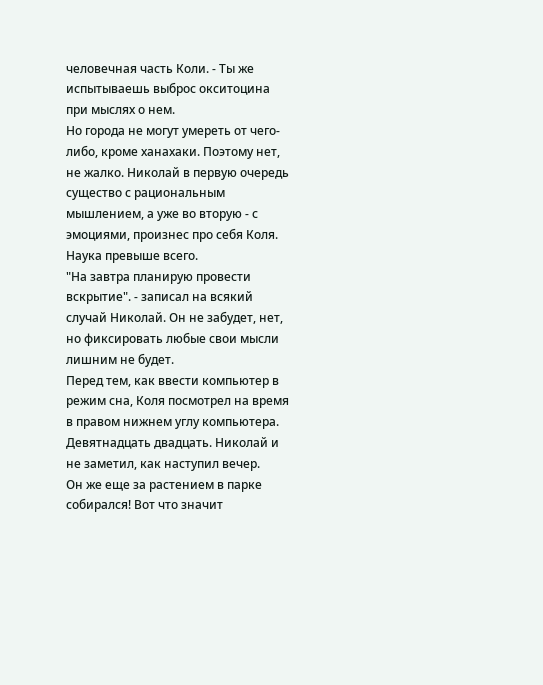человечная часть Коли. - Ты же испытываешь выброс окситоцина при мыслях о нем.
Но города не могут умереть от чего-либо, кроме ханахаки. Поэтому нет, не жалко. Николай в первую очередь существо с рациональным мышлением, а уже во вторую - с эмоциями, произнес про себя Коля. Наука превыше всего.
"На завтра планирую провести вскрытие". - записал на всякий случай Николай. Он не забудет, нет, но фиксировать любые свои мысли лишним не будет.
Перед тем, как ввести компьютер в режим сна, Коля посмотрел на время в правом нижнем углу компьютера. Девятнадцать двадцать. Николай и не заметил, как наступил вечер.
Он же еще за растением в парке собирался! Вот что значит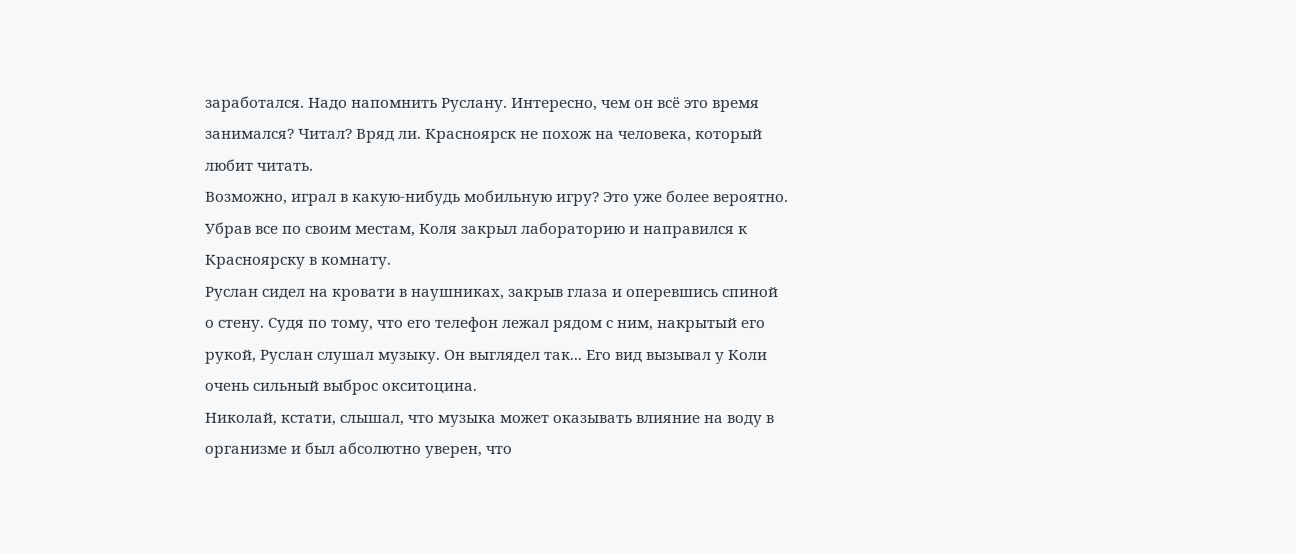заработался. Надо напомнить Руслану. Интересно, чем он всë это время занимался? Читал? Вряд ли. Красноярск не похож на человека, который любит читать.
Возможно, играл в какую-нибудь мобильную игру? Это уже более вероятно.
Убрав все по своим местам, Коля закрыл лабораторию и направился к Красноярску в комнату.
Руслан сидел на кровати в наушниках, закрыв глаза и оперевшись спиной о стену. Судя по тому, что его телефон лежал рядом с ним, накрытый его рукой, Руслан слушал музыку. Он выглядел так... Его вид вызывал у Коли очень сильный выброс окситоцина.
Николай, кстати, слышал, что музыка может оказывать влияние на воду в организме и был абсолютно уверен, что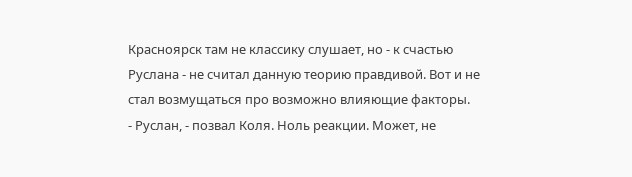Красноярск там не классику слушает, но - к счастью Руслана - не считал данную теорию правдивой. Вот и не стал возмущаться про возможно влияющие факторы.
- Руслан, - позвал Коля. Ноль реакции. Может, не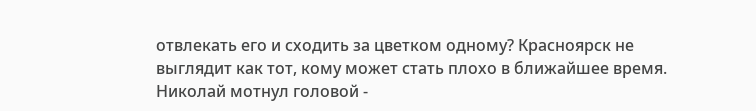отвлекать его и сходить за цветком одному? Красноярск не выглядит как тот, кому может стать плохо в ближайшее время. Николай мотнул головой -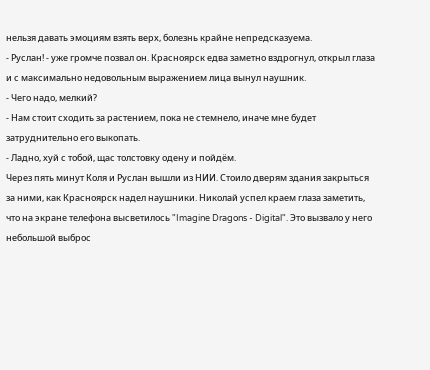нельзя давать эмоциям взять верх, болезнь крайне непредсказуема.
- Руслан! - уже громче позвал он. Красноярск едва заметно вздрогнул, открыл глаза и с максимально недовольным выражением лица вынул наушник.
- Чего надо, мелкий?
- Нам стоит сходить за растением, пока не стемнело, иначе мне будет затруднительно его выкопать.
- Ладно, хуй с тобой, щас толстовку одену и пойдём.
Через пять минут Коля и Руслан вышли из НИИ. Стоило дверям здания закрыться за ними, как Красноярск надел наушники. Николай успел краем глаза заметить, что на экране телефона высветилось "Imagine Dragons - Digital". Это вызвало у него небольшой выброс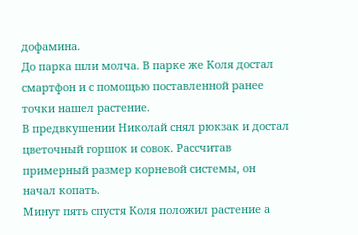дофамина.
До парка шли молча. В парке же Коля достал смартфон и с помощью поставленной ранее точки нашел растение.
В предвкушении Николай снял рюкзак и достал цветочный горшок и совок. Рассчитав примерный размер корневой системы, он начал копать.
Минут пять спустя Коля положил растение а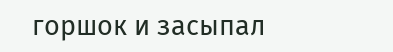горшок и засыпал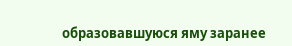образовавшуюся яму заранее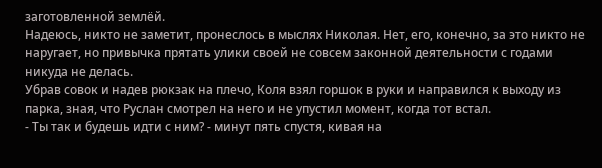заготовленной землёй.
Надеюсь, никто не заметит, пронеслось в мыслях Николая. Нет, его, конечно, за это никто не наругает, но привычка прятать улики своей не совсем законной деятельности с годами никуда не делась.
Убрав совок и надев рюкзак на плечо, Коля взял горшок в руки и направился к выходу из парка, зная, что Руслан смотрел на него и не упустил момент, когда тот встал.
- Ты так и будешь идти с ним? - минут пять спустя, кивая на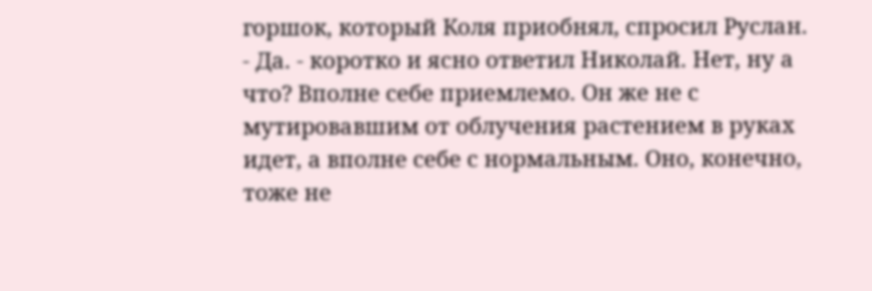горшок, который Коля приобнял, спросил Руслан.
- Да. - коротко и ясно ответил Николай. Нет, ну а что? Вполне себе приемлемо. Он же не с мутировавшим от облучения растением в руках идет, а вполне себе с нормальным. Оно, конечно, тоже не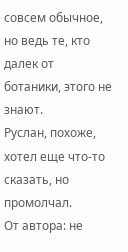совсем обычное, но ведь те, кто далек от ботаники, этого не знают.
Руслан, похоже, хотел еще что-то сказать, но промолчал.
От автора: не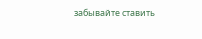забывайте ставить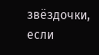звëздочки, если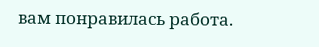вам понравилась работа.